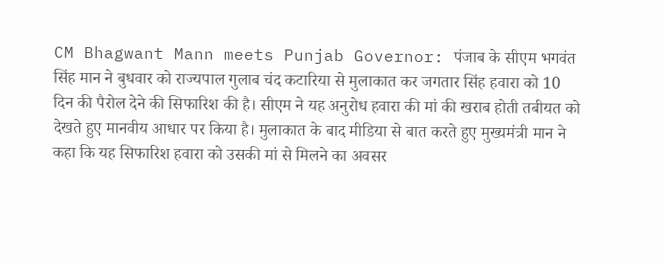CM Bhagwant Mann meets Punjab Governor: पंजाब के सीएम भगवंत सिंह मान ने बुधवार को राज्यपाल गुलाब चंद कटारिया से मुलाकात कर जगतार सिंह हवारा को 10 दिन की पैरोल देने की सिफारिश की है। सीएम ने यह अनुरोध हवारा की मां की खराब होती तबीयत को देखते हुए मानवीय आधार पर किया है। मुलाकात के बाद मीडिया से बात करते हुए मुख्यमंत्री मान ने कहा कि यह सिफारिश हवारा को उसकी मां से मिलने का अवसर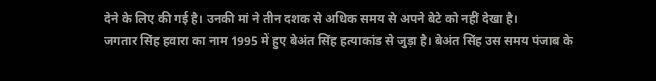देने के लिए की गई है। उनकी मां ने तीन दशक से अधिक समय से अपने बेटे को नहीं देखा है।
जगतार सिंह हवारा का नाम 1995 में हुए बेअंत सिंह हत्याकांड से जुड़ा है। बेअंत सिंह उस समय पंजाब के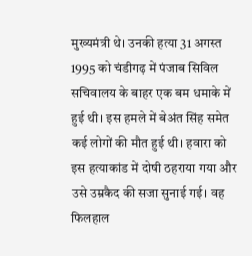मुख्यमंत्री थे। उनकी हत्या 31 अगस्त 1995 को चंडीगढ़ में पंजाब सिविल सचिवालय के बाहर एक बम धमाके में हुई थी। इस हमले में बेअंत सिंह समेत कई लोगों की मौत हुई थी। हवारा को इस हत्याकांड में दोषी ठहराया गया और उसे उम्रकैद की सजा सुनाई गई। वह फिलहाल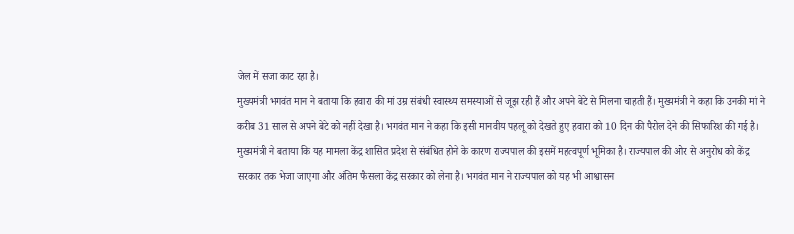जेल में सजा काट रहा है।
मुख्यमंत्री भगवंत मान ने बताया कि हवारा की मां उम्र संबंधी स्वास्थ्य समस्याओं से जूझ रही हैं और अपने बेटे से मिलना चाहती हैं। मुख्यमंत्री ने कहा कि उनकी मां ने करीब 31 साल से अपने बेटे को नहीं देखा है। भगवंत मान ने कहा कि इसी मानवीय पहलू को देखते हुए हवारा को 10 दिन की पैरोल देने की सिफारिश की गई है।
मुख्यमंत्री ने बताया कि यह मामला केंद्र शासित प्रदेश से संबंधित होने के कारण राज्यपाल की इसमें महत्वपूर्ण भूमिका है। राज्यपाल की ओर से अनुरोध को केंद्र सरकार तक भेजा जाएगा और अंतिम फैसला केंद्र सरकार को लेना है। भगवंत मान ने राज्यपाल को यह भी आश्वासन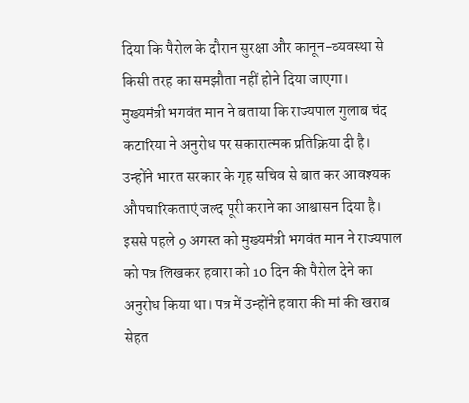दिया कि पैरोल के दौरान सुरक्षा और कानून-व्यवस्था से किसी तरह का समझौता नहीं होने दिया जाएगा।
मुख्यमंत्री भगवंत मान ने बताया कि राज्यपाल गुलाब चंद कटारिया ने अनुरोध पर सकारात्मक प्रतिक्रिया दी है। उन्होंने भारत सरकार के गृह सचिव से बात कर आवश्यक औपचारिकताएं जल्द पूरी कराने का आश्वासन दिया है।
इससे पहले 9 अगस्त को मुख्यमंत्री भगवंत मान ने राज्यपाल को पत्र लिखकर हवारा को 10 दिन की पैरोल देने का अनुरोध किया था। पत्र में उन्होंने हवारा की मां की खराब सेहत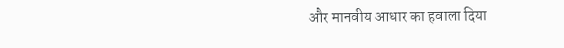और मानवीय आधार का हवाला दिया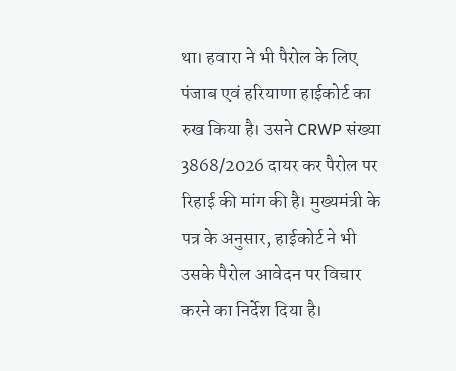था। हवारा ने भी पैरोल के लिए पंजाब एवं हरियाणा हाईकोर्ट का रुख किया है। उसने CRWP संख्या 3868/2026 दायर कर पैरोल पर रिहाई की मांग की है। मुख्यमंत्री के पत्र के अनुसार, हाईकोर्ट ने भी उसके पैरोल आवेदन पर विचार करने का निर्देश दिया है।